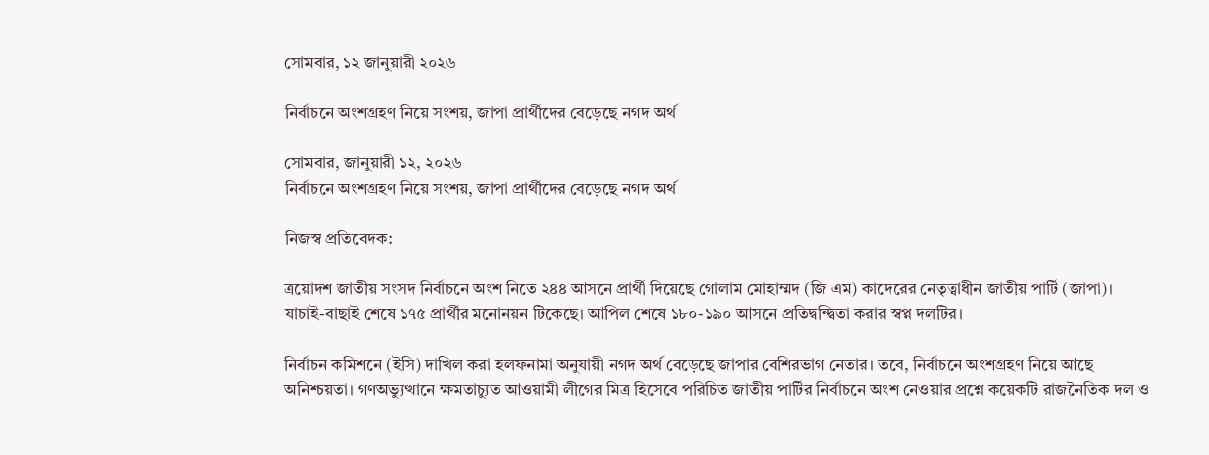সোমবার, ১২ জানুয়ারী ২০২৬

নির্বাচনে অংশগ্রহণ নিয়ে সংশয়, জাপা প্রার্থীদের বেড়েছে নগদ অর্থ

সোমবার, জানুয়ারী ১২, ২০২৬
নির্বাচনে অংশগ্রহণ নিয়ে সংশয়, জাপা প্রার্থীদের বেড়েছে নগদ অর্থ

নিজস্ব প্রতিবেদক:

ত্রয়োদশ জাতীয় সংসদ নির্বাচনে অংশ নিতে ২৪৪ আসনে প্রার্থী দিয়েছে গোলাম মোহাম্মদ (জি এম) কাদেরের নেতৃত্বাধীন জাতীয় পার্টি (জাপা)। যাচাই-বাছাই শেষে ১৭৫ প্রার্থীর মনোনয়ন টিকেছে। আপিল শেষে ১৮০-১৯০ আসনে প্রতিদ্বন্দ্বিতা করার স্বপ্ন দলটির।

নির্বাচন কমিশনে (ইসি) দাখিল করা হলফনামা অনুযায়ী নগদ অর্থ বেড়েছে জাপার বেশিরভাগ নেতার। তবে, নির্বাচনে অংশগ্রহণ নিয়ে আছে অনিশ্চয়তা। গণঅভ্যুত্থানে ক্ষমতাচ্যুত আওয়ামী লীগের মিত্র হিসেবে পরিচিত জাতীয় পার্টির নির্বাচনে অংশ নেওয়ার প্রশ্নে কয়েকটি রাজনৈতিক দল ও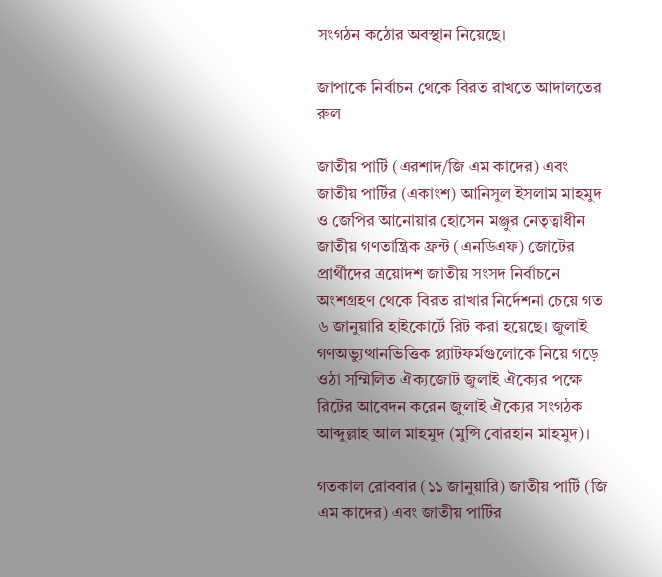সংগঠন কঠোর অবস্থান নিয়েছে।

জাপাকে নির্বাচন থেকে বিরত রাখতে আদালতের রুল

জাতীয় পার্টি (এরশাদ/জি এম কাদের) এবং জাতীয় পার্টির (একাংশ) আনিসুল ইসলাম মাহমুদ ও জেপির আনোয়ার হোসেন মঞ্জুর নেতৃত্বাধীন জাতীয় গণতান্ত্রিক ফ্রন্ট (এনডিএফ) জোটের প্রার্থীদের ত্রয়োদশ জাতীয় সংসদ নির্বাচনে অংশগ্রহণ থেকে বিরত রাখার নির্দেশনা চেয়ে গত ৬ জানুয়ারি হাইকোর্টে রিট করা হয়েছে। জুলাই গণঅভ্যুত্থানভিত্তিক প্ল্যাটফর্মগুলোকে নিয়ে গড়ে ওঠা সম্মিলিত ঐক্যজোট জুলাই ঐক্যের পক্ষে রিটের আবেদন করেন জুলাই ঐক্যের সংগঠক আব্দুল্লাহ আল মাহমুদ (মুন্সি বোরহান মাহমুদ)।

গতকাল রোববার (১১ জানুয়ারি) জাতীয় পার্টি (জি এম কাদের) এবং জাতীয় পার্টির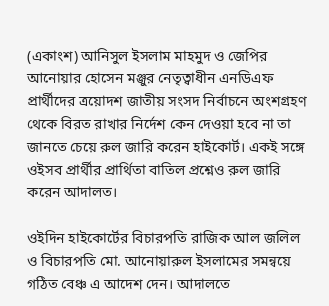(একাংশ) আনিসুল ইসলাম মাহমুদ ও জেপির আনোয়ার হোসেন মঞ্জুর নেতৃত্বাধীন এনডিএফ প্রার্থীদের ত্রয়োদশ জাতীয় সংসদ নির্বাচনে অংশগ্রহণ থেকে বিরত রাখার নির্দেশ কেন দেওয়া হবে না তা জানতে চেয়ে রুল জারি করেন হাইকোর্ট। একই সঙ্গে ওইসব প্রার্থীর প্রার্থিতা বাতিল প্রশ্নেও রুল জারি করেন আদালত।

ওইদিন হাইকোর্টের বিচারপতি রাজিক আল জলিল ও বিচারপতি মো. আনোয়ারুল ইসলামের সমন্বয়ে গঠিত বেঞ্চ এ আদেশ দেন। আদালতে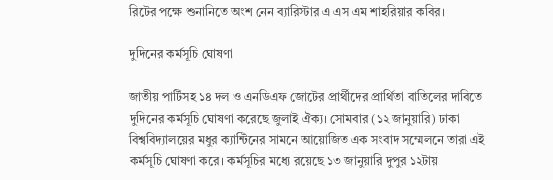রিটের পক্ষে শুনানিতে অংশ নেন ব্যারিস্টার এ এস এম শাহরিয়ার কবির।

দুদিনের কর্মসূচি ঘোষণা

জাতীয় পার্টিসহ ১৪ দল ও এনডিএফ জোটের প্রার্থীদের প্রার্থিতা বাতিলের দাবিতে দুদিনের কর্মসূচি ঘোষণা করেছে জুলাই ঐক্য। সোমবার (১২ জানুয়ারি) ঢাকা বিশ্ববিদ্যালয়ের মধুর ক্যান্টিনের সামনে আয়োজিত এক সংবাদ সম্মেলনে তারা এই কর্মসূচি ঘোষণা করে। কর্মসূচির মধ্যে রয়েছে ১৩ জানুয়ারি দুপুর ১২টায়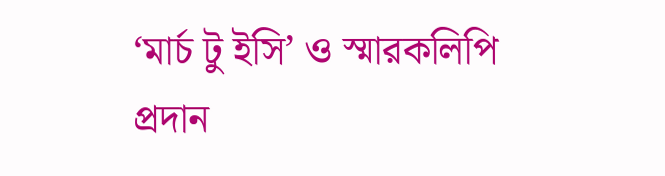‘মার্চ টু ইসি’ ও স্মারকলিপি প্রদান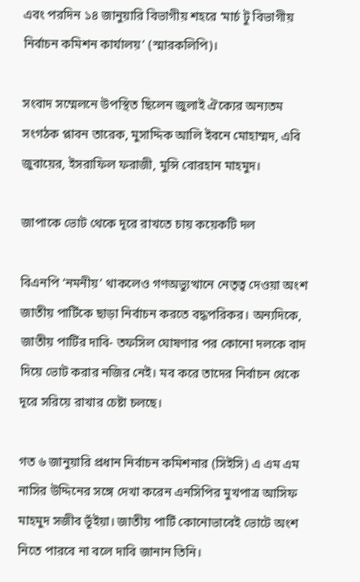এবং পরদিন ১৪ জানুয়ারি বিভাগীয় শহরে ‘মার্চ টু বিভাগীয় নির্বাচন কমিশন কার্যালয়’ (স্মারকলিপি)।

সংবাদ সম্মেলনে উপস্থিত ছিলেন জুলাই ঐক্যের অন্যতম সংগঠক প্লাবন তারেক, মুসাদ্দিক আলি ইবনে মোহাম্মদ, এবি জুবায়ের, ইসরাফিল ফরাজী, মুন্সি বোরহান মাহমুদ।

জাপাকে ভোট থেকে দূরে রাখতে চায় কয়েকটি দল

বিএনপি ‘নমনীয়’ থাকলেও গণঅভ্যুত্থানে নেতৃত্ব দেওয়া অংশ জাতীয় পার্টিকে ছাড়া নির্বাচন করতে বদ্ধপরিকর। অন্যদিকে, জাতীয় পার্টির দাবি- তফসিল ঘোষণার পর কোনো দলকে বাদ দিয়ে ভোট করার নজির নেই। মব করে তাদের নির্বাচন থেকে দূরে সরিয়ে রাখার চেষ্টা চলছে।

গত ৬ জানুয়ারি প্রধান নির্বাচন কমিশনার (সিইসি) এ এম এম নাসির উদ্দিনের সঙ্গে দেখা করেন এনসিপির মুখপাত্র আসিফ মাহমুদ সজীব ভূঁইয়া। জাতীয় পার্টি কোনোভাবেই ভোটে অংশ নিতে পারবে না বলে দাবি জানান তিনি।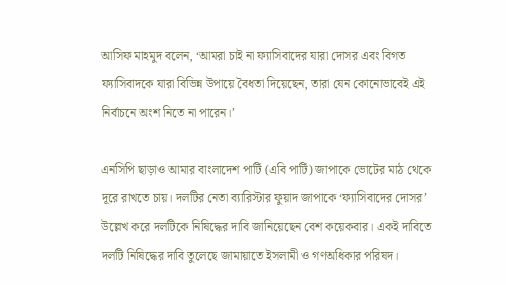আসিফ মাহমুদ বলেন, ‘আমরা চাই না ফ্যাসিবাদের যারা দোসর এবং বিগত ফ্যাসিবাদকে যারা বিভিন্ন উপায়ে বৈধতা দিয়েছেন, তারা যেন কোনোভাবেই এই নির্বাচনে অংশ নিতে না পারেন।’

এনসিপি ছাড়াও আমার বাংলাদেশ পার্টি (এবি পার্টি) জাপাকে ভোটের মাঠ থেকে দূরে রাখতে চায়। দলটির নেতা ব্যারিস্টার ফুয়াদ জাপাকে ‘ফ্যাসিবাদের দোসর’ উল্লেখ করে দলটিকে নিষিদ্ধের দাবি জানিয়েছেন বেশ কয়েকবার। একই দাবিতে দলটি নিষিদ্ধের দাবি তুলেছে জামায়াতে ইসলামী ও গণঅধিকার পরিষদ।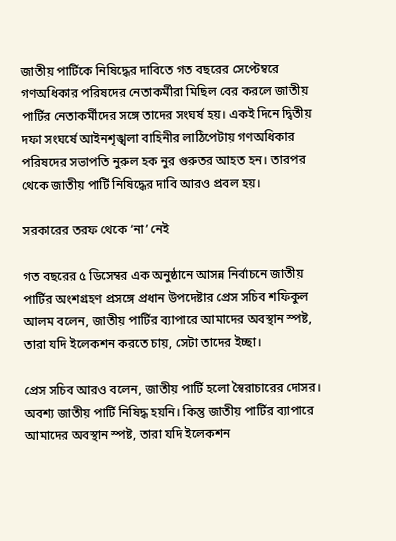জাতীয় পার্টিকে নিষিদ্ধের দাবিতে গত বছরের সেপ্টেম্বরে গণঅধিকার পরিষদের নেতাকর্মীরা মিছিল বের করলে জাতীয় পার্টির নেতাকর্মীদের সঙ্গে তাদের সংঘর্ষ হয়। একই দিনে দ্বিতীয় দফা সংঘর্ষে আইনশৃঙ্খলা বাহিনীর লাঠিপেটায় গণঅধিকার পরিষদের সভাপতি নুরুল হক নুর গুরুতর আহত হন। তারপর থেকে জাতীয় পার্টি নিষিদ্ধের দাবি আরও প্রবল হয়।

সরকারের তরফ থেকে ‘না’ নেই

গত বছরের ৫ ডিসেম্বর এক অনুষ্ঠানে আসন্ন নির্বাচনে জাতীয় পার্টির অংশগ্রহণ প্রসঙ্গে প্রধান উপদেষ্টার প্রেস সচিব শফিকুল আলম বলেন, জাতীয় পার্টির ব্যাপারে আমাদের অবস্থান স্পষ্ট, তারা যদি ইলেকশন করতে চায়, সেটা তাদের ইচ্ছা।

প্রেস সচিব আরও বলেন, জাতীয় পার্টি হলো স্বৈরাচারের দোসর। অবশ্য জাতীয় পার্টি নিষিদ্ধ হয়নি। কিন্তু জাতীয় পার্টির ব্যাপারে আমাদের অবস্থান স্পষ্ট, তারা যদি ইলেকশন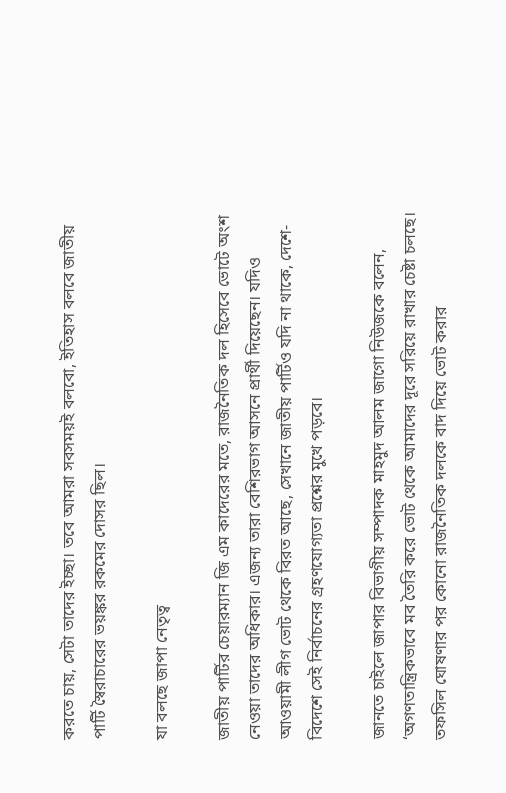করতে চায়, সেটা তাদের ইচ্ছা। তবে আমরা সবসময়ই বলবো, ইতিহাস বলবে জাতীয় পার্টি স্বৈরাচারের ভয়ঙ্কর রকমের দোসর ছিল।

যা বলছে জাপা নেতৃত্ব

জাতীয় পার্টির চেয়ারম্যান জি এম কাদেরের মতে, রাজনৈতিক দল হিসেবে ভোটে অংশ নেওয়া তাদের অধিকার। এজন্য তারা বেশিরভাগ আসনে প্রার্থী দিয়েছেন। যদিও আওয়ামী লীগ ভোট থেকে বিরত আছে, সেখানে জাতীয় পার্টিও যদি না থাকে, দেশে-বিদেশে সেই নির্বাচনের গ্রহণযোগ্যতা প্রশ্নের মুখে পড়বে।

জানতে চাইলে জাপার বিভাগীয় সম্পাদক মাহমুদ আলম জাগো নিউজকে বলেন, ‘অগণতান্ত্রিকভাবে মব তৈরি করে ভোট থেকে আমাদের দূরে সরিয়ে রাখার চেষ্টা চলছে। তফসিল ঘোষণার পর কোনো রাজনৈতিক দলকে বাদ দিয়ে ভোট করার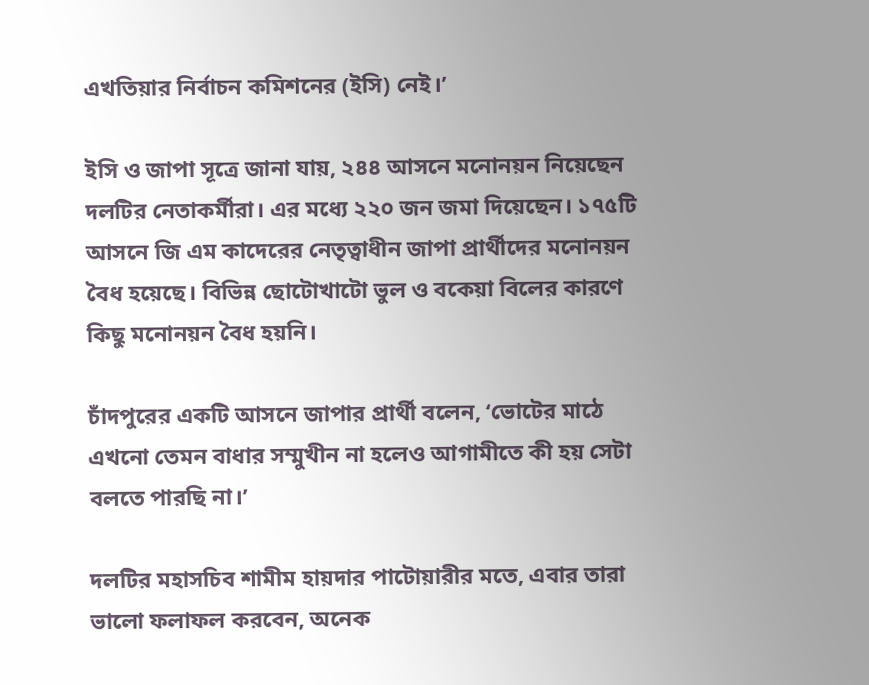এখতিয়ার নির্বাচন কমিশনের (ইসি) নেই।’

ইসি ও জাপা সূত্রে জানা যায়, ২৪৪ আসনে মনোনয়ন নিয়েছেন দলটির নেতাকর্মীরা। এর মধ্যে ২২০ জন জমা দিয়েছেন। ১৭৫টি আসনে জি এম কাদেরের নেতৃত্বাধীন জাপা প্রার্থীদের মনোনয়ন বৈধ হয়েছে। বিভিন্ন ছোটোখাটো ভুল ও বকেয়া বিলের কারণে কিছু মনোনয়ন বৈধ হয়নি।

চাঁদপুরের একটি আসনে জাপার প্রার্থী বলেন, ‘ভোটের মাঠে এখনো তেমন বাধার সম্মুখীন না হলেও আগামীতে কী হয় সেটা বলতে পারছি না।’

দলটির মহাসচিব শামীম হায়দার পাটোয়ারীর মতে, এবার তারা ভালো ফলাফল করবেন, অনেক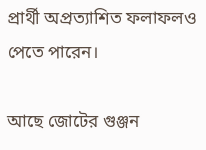প্রার্থী অপ্রত্যাশিত ফলাফলও পেতে পারেন।

আছে জোটের গুঞ্জন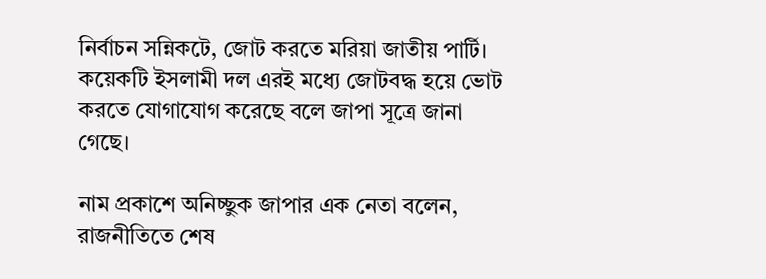নির্বাচন সন্নিকটে, জোট করতে মরিয়া জাতীয় পার্টি। কয়েকটি ইসলামী দল এরই মধ্যে জোটবদ্ধ হয়ে ভোট করতে যোগাযোগ করেছে বলে জাপা সূত্রে জানা গেছে।

নাম প্রকাশে অনিচ্ছুক জাপার এক নেতা বলেন, রাজনীতিতে শেষ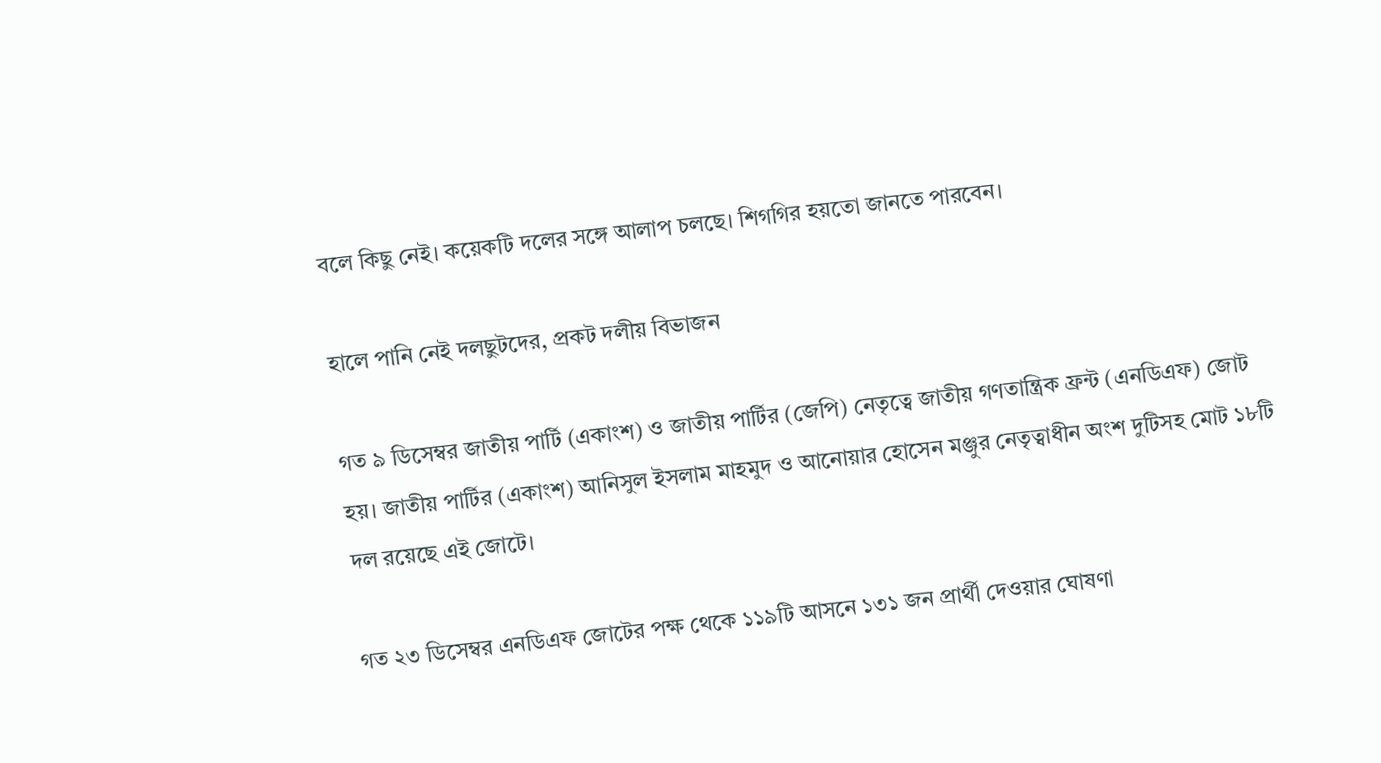বলে কিছু নেই। কয়েকটি দলের সঙ্গে আলাপ চলছে। শিগগির হয়তো জানতে পারবেন।

হালে পানি নেই দলছুটদের, প্রকট দলীয় বিভাজন

গত ৯ ডিসেম্বর জাতীয় পার্টি (একাংশ) ও জাতীয় পার্টির (জেপি) নেতৃত্বে জাতীয় গণতান্ত্রিক ফ্রন্ট (এনডিএফ) জোট হয়। জাতীয় পার্টির (একাংশ) আনিসুল ইসলাম মাহমুদ ও আনোয়ার হোসেন মঞ্জুর নেতৃত্বাধীন অংশ দুটিসহ মোট ১৮টি দল রয়েছে এই জোটে।

গত ২৩ ডিসেম্বর এনডিএফ জোটের পক্ষ থেকে ১১৯টি আসনে ১৩১ জন প্রার্থী দেওয়ার ঘোষণা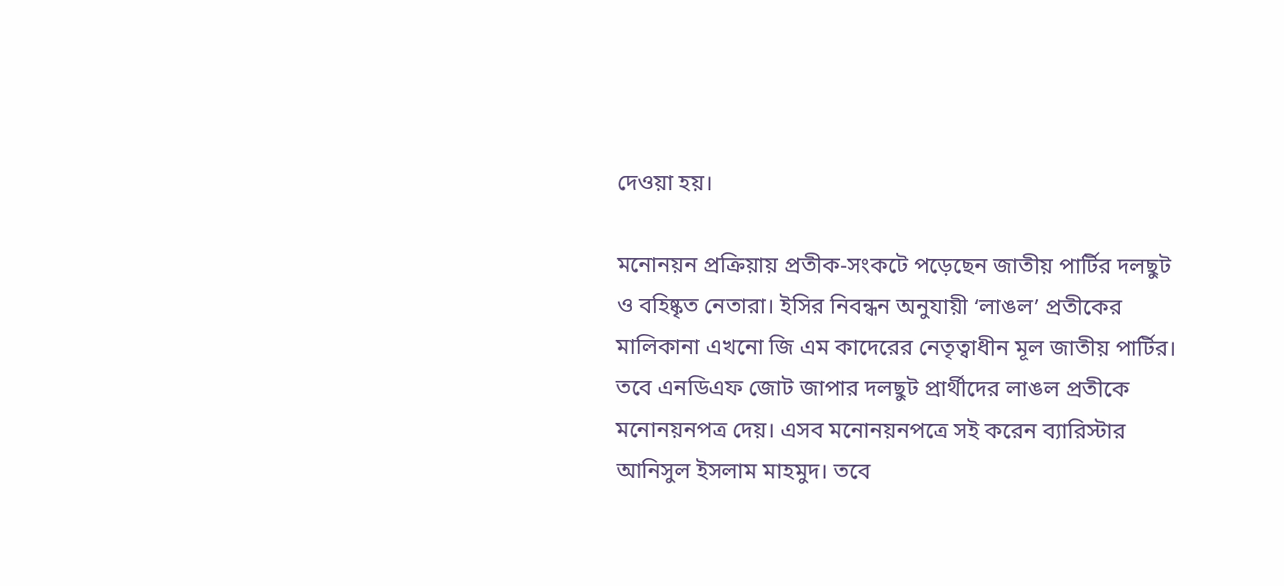দেওয়া হয়।

মনোনয়ন প্রক্রিয়ায় প্রতীক-সংকটে পড়েছেন জাতীয় পার্টির দলছুট ও বহিষ্কৃত নেতারা। ইসির নিবন্ধন অনুযায়ী ‘লাঙল’ প্রতীকের মালিকানা এখনো জি এম কাদেরের নেতৃত্বাধীন মূল জাতীয় পার্টির। তবে এনডিএফ জোট জাপার দলছুট প্রার্থীদের লাঙল প্রতীকে মনোনয়নপত্র দেয়। এসব মনোনয়নপত্রে সই করেন ব্যারিস্টার আনিসুল ইসলাম মাহমুদ। তবে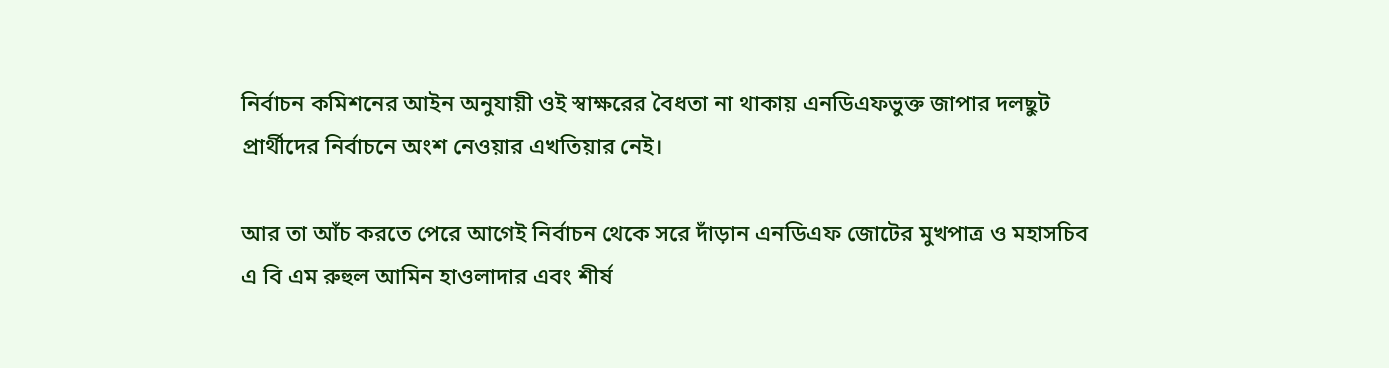নির্বাচন কমিশনের আইন অনুযায়ী ওই স্বাক্ষরের বৈধতা না থাকায় এনডিএফভুক্ত জাপার দলছুট প্রার্থীদের নির্বাচনে অংশ নেওয়ার এখতিয়ার নেই।

আর তা আঁচ করতে পেরে আগেই নির্বাচন থেকে সরে দাঁড়ান এনডিএফ জোটের মুখপাত্র ও মহাসচিব এ বি এম রুহুল আমিন হাওলাদার এবং শীর্ষ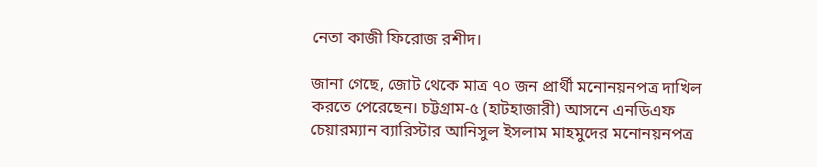নেতা কাজী ফিরোজ রশীদ।

জানা গেছে, জোট থেকে মাত্র ৭০ জন প্রার্থী মনোনয়নপত্র দাখিল করতে পেরেছেন। চট্টগ্রাম-৫ (হাটহাজারী) আসনে এনডিএফ চেয়ারম্যান ব্যারিস্টার আনিসুল ইসলাম মাহমুদের মনোনয়নপত্র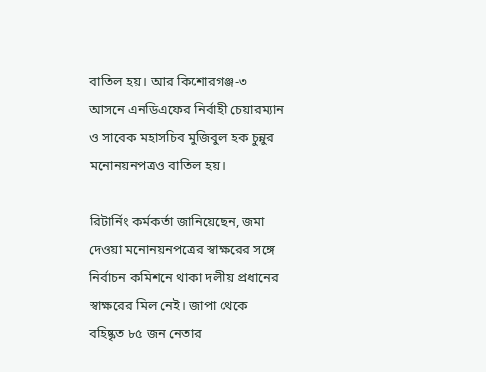বাতিল হয়। আর কিশোরগঞ্জ-৩ আসনে এনডিএফের নির্বাহী চেয়ারম্যান ও সাবেক মহাসচিব মুজিবুল হক চুন্নুর মনোনয়নপত্রও বাতিল হয়।

রিটার্নিং কর্মকর্তা জানিয়েছেন, জমা দেওয়া মনোনয়নপত্রের স্বাক্ষরের সঙ্গে নির্বাচন কমিশনে থাকা দলীয় প্রধানের স্বাক্ষরের মিল নেই। জাপা থেকে বহিষ্কৃত ৮৫ জন নেতার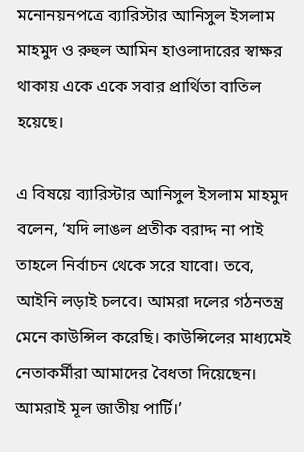মনোনয়নপত্রে ব্যারিস্টার আনিসুল ইসলাম মাহমুদ ও রুহুল আমিন হাওলাদারের স্বাক্ষর থাকায় একে একে সবার প্রার্থিতা বাতিল হয়েছে।

এ বিষয়ে ব্যারিস্টার আনিসুল ইসলাম মাহমুদ বলেন, ‘যদি লাঙল প্রতীক বরাদ্দ না পাই তাহলে নির্বাচন থেকে সরে যাবো। তবে, আইনি লড়াই চলবে। আমরা দলের গঠনতন্ত্র মেনে কাউন্সিল করেছি। কাউন্সিলের মাধ্যমেই নেতাকর্মীরা আমাদের বৈধতা দিয়েছেন। আমরাই মূল জাতীয় পার্টি।’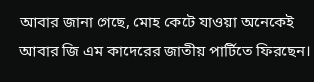আবার জানা গেছে, মোহ কেটে যাওয়া অনেকেই আবার জি এম কাদেরের জাতীয় পার্টিতে ফিরছেন।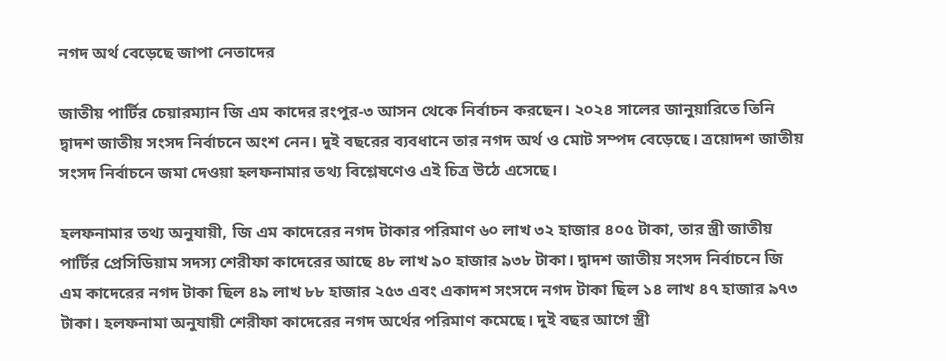নগদ অর্থ বেড়েছে জাপা নেতাদের

জাতীয় পার্টির চেয়ারম্যান জি এম কাদের রংপুর-৩ আসন থেকে নির্বাচন করছেন। ২০২৪ সালের জানুয়ারিতে তিনি দ্বাদশ জাতীয় সংসদ নির্বাচনে অংশ নেন। দুই বছরের ব্যবধানে তার নগদ অর্থ ও মোট সম্পদ বেড়েছে। ত্রয়োদশ জাতীয় সংসদ নির্বাচনে জমা দেওয়া হলফনামার তথ্য বিশ্লেষণেও এই চিত্র উঠে এসেছে।

হলফনামার তথ্য অনুযায়ী, জি এম কাদেরের নগদ টাকার পরিমাণ ৬০ লাখ ৩২ হাজার ৪০৫ টাকা, তার স্ত্রী জাতীয় পার্টির প্রেসিডিয়াম সদস্য শেরীফা কাদেরের আছে ৪৮ লাখ ৯০ হাজার ৯৩৮ টাকা। দ্বাদশ জাতীয় সংসদ নির্বাচনে জি এম কাদেরের নগদ টাকা ছিল ৪৯ লাখ ৮৮ হাজার ২৫৩ এবং একাদশ সংসদে নগদ টাকা ছিল ১৪ লাখ ৪৭ হাজার ৯৭৩ টাকা। হলফনামা অনুযায়ী শেরীফা কাদেরের নগদ অর্থের পরিমাণ কমেছে। দুই বছর আগে স্ত্রী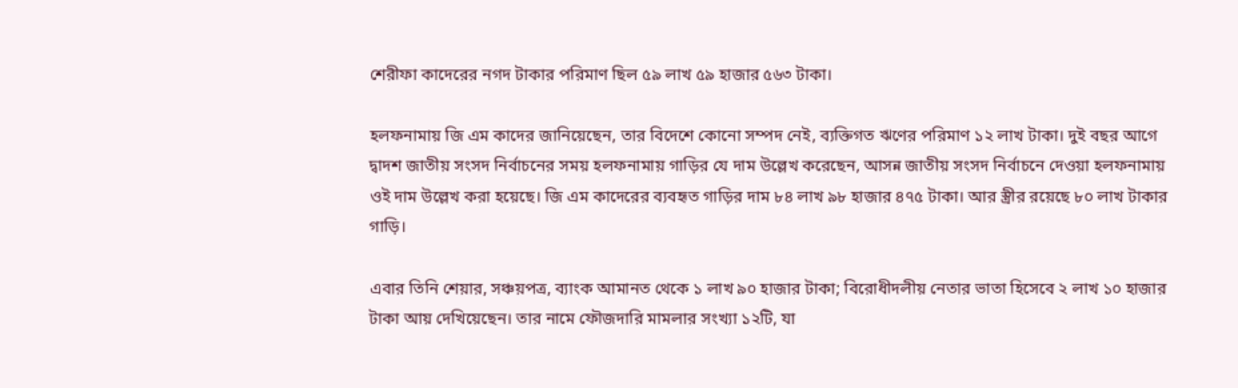শেরীফা কাদেরের নগদ টাকার পরিমাণ ছিল ৫৯ লাখ ৫৯ হাজার ৫৬৩ টাকা।

হলফনামায় জি এম কাদের জানিয়েছেন, তার বিদেশে কোনো সম্পদ নেই, ব্যক্তিগত ঋণের পরিমাণ ১২ লাখ টাকা। দুই বছর আগে দ্বাদশ জাতীয় সংসদ নির্বাচনের সময় হলফনামায় গাড়ির যে দাম উল্লেখ করেছেন, আসন্ন জাতীয় সংসদ নির্বাচনে দেওয়া হলফনামায় ওই দাম উল্লেখ করা হয়েছে। জি এম কাদেরের ব্যবহৃত গাড়ির দাম ৮৪ লাখ ৯৮ হাজার ৪৭৫ টাকা। আর স্ত্রীর রয়েছে ৮০ লাখ টাকার গাড়ি।

এবার তিনি শেয়ার, সঞ্চয়পত্র, ব্যাংক আমানত থেকে ১ লাখ ৯০ হাজার টাকা; বিরোধীদলীয় নেতার ভাতা হিসেবে ২ লাখ ১০ হাজার টাকা আয় দেখিয়েছেন। তার নামে ফৌজদারি মামলার সংখ্যা ১২টি, যা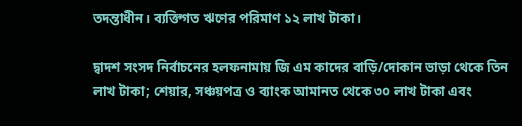তদন্তাধীন। ব্যক্তিগত ঋণের পরিমাণ ১২ লাখ টাকা।

দ্বাদশ সংসদ নির্বাচনের হলফনামায় জি এম কাদের বাড়ি/দোকান ভাড়া থেকে তিন লাখ টাকা; শেয়ার, সঞ্চয়পত্র ও ব্যাংক আমানত থেকে ৩০ লাখ টাকা এবং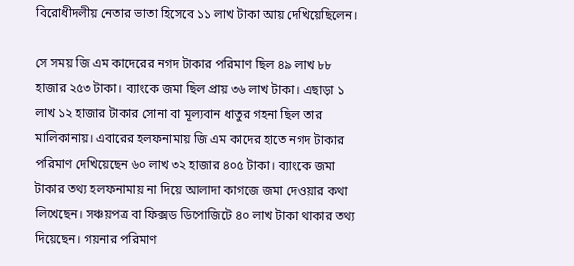বিরোধীদলীয় নেতার ভাতা হিসেবে ১১ লাখ টাকা আয় দেখিয়েছিলেন।

সে সময় জি এম কাদেরের নগদ টাকার পরিমাণ ছিল ৪৯ লাখ ৮৮ হাজার ২৫৩ টাকা। ব্যাংকে জমা ছিল প্রায় ৩৬ লাখ টাকা। এছাড়া ১ লাখ ১২ হাজার টাকার সোনা বা মূল্যবান ধাতুর গহনা ছিল তার মালিকানায়। এবারের হলফনামায় জি এম কাদের হাতে নগদ টাকার পরিমাণ দেখিয়েছেন ৬০ লাখ ৩২ হাজার ৪০৫ টাকা। ব্যাংকে জমা টাকার তথ্য হলফনামায় না দিয়ে আলাদা কাগজে জমা দেওয়ার কথা লিখেছেন। সঞ্চয়পত্র বা ফিক্সড ডিপোজিটে ৪০ লাখ টাকা থাকার তথ্য দিয়েছেন। গয়নার পরিমাণ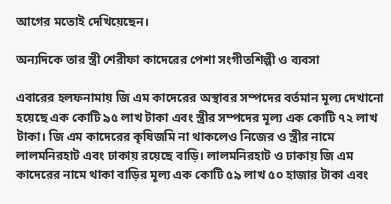আগের মতোই দেখিয়েছেন।

অন্যদিকে তার স্ত্রী শেরীফা কাদেরের পেশা সংগীতশিল্পী ও ব্যবসা

এবারের হলফনামায় জি এম কাদেরের অস্থাবর সম্পদের বর্তমান মূল্য দেখানো হয়েছে এক কোটি ৯৫ লাখ টাকা এবং স্ত্রীর সম্পদের মূল্য এক কোটি ৭২ লাখ টাকা। জি এম কাদেরের কৃষিজমি না থাকলেও নিজের ও স্ত্রীর নামে লালমনিরহাট এবং ঢাকায় রয়েছে বাড়ি। লালমনিরহাট ও ঢাকায় জি এম কাদেরের নামে থাকা বাড়ির মূল্য এক কোটি ৫৯ লাখ ৫০ হাজার টাকা এবং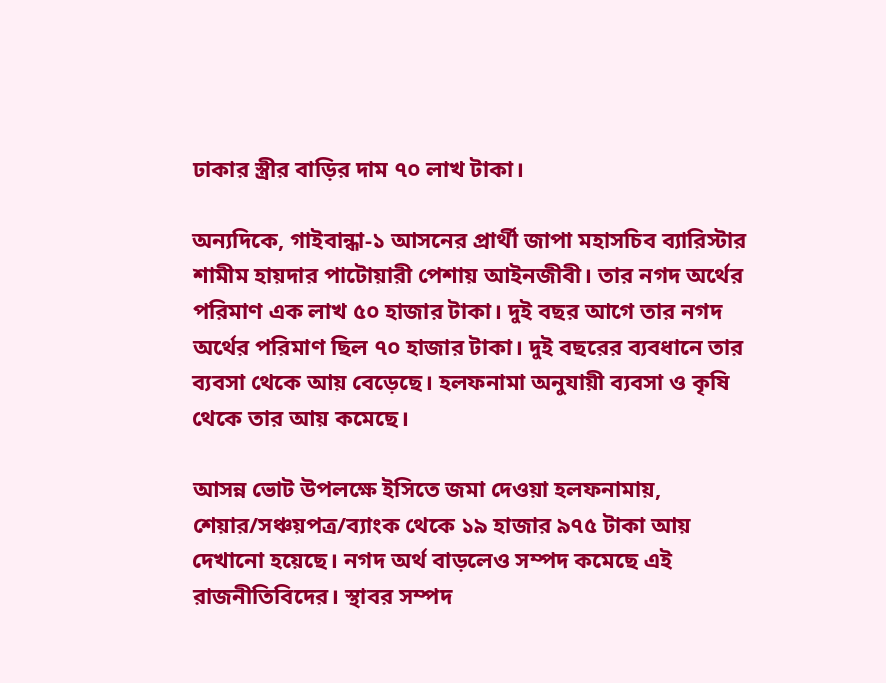ঢাকার স্ত্রীর বাড়ির দাম ৭০ লাখ টাকা।

অন্যদিকে, গাইবান্ধা-১ আসনের প্রার্থী জাপা মহাসচিব ব্যারিস্টার শামীম হায়দার পাটোয়ারী পেশায় আইনজীবী। তার নগদ অর্থের পরিমাণ এক লাখ ৫০ হাজার টাকা। দুই বছর আগে তার নগদ অর্থের পরিমাণ ছিল ৭০ হাজার টাকা। দুই বছরের ব্যবধানে তার ব্যবসা থেকে আয় বেড়েছে। হলফনামা অনুযায়ী ব্যবসা ও কৃষি থেকে তার আয় কমেছে।

আসন্ন ভোট উপলক্ষে ইসিতে জমা দেওয়া হলফনামায়, শেয়ার/সঞ্চয়পত্র/ব্যাংক থেকে ১৯ হাজার ৯৭৫ টাকা আয় দেখানো হয়েছে। নগদ অর্থ বাড়লেও সম্পদ কমেছে এই রাজনীতিবিদের। স্থাবর সম্পদ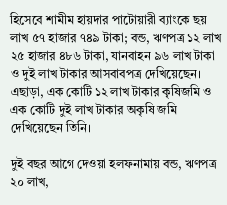হিসেবে শামীম হায়দার পাটোয়ারী ব্যাংকে ছয় লাখ ৫৭ হাজার ৭৪৯ টাকা; বন্ড, ঋণপত্র ১২ লাখ ২৫ হাজার ৪৮৬ টাকা, যানবাহন ৯৬ লাখ টাকা ও দুই লাখ টাকার আসবাবপত্র দেখিয়েছেন। এছাড়া, এক কোটি ১২ লাখ টাকার কৃষিজমি ও এক কোটি দুই লাখ টাকার অকৃষি জমি দেখিয়েছেন তিনি।

দুই বছর আগে দেওয়া হলফনামায় বন্ড, ঋণপত্র ২০ লাখ,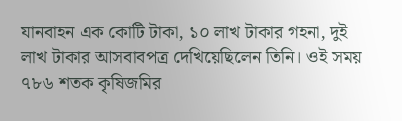যানবাহন এক কোটি টাকা, ১০ লাখ টাকার গহনা, দুই লাখ টাকার আসবাবপত্র দেখিয়েছিলেন তিনি। ওই সময় ৭৮৬ শতক কৃষিজমির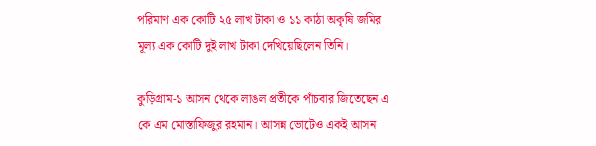পরিমাণ এক কোটি ২৫ লাখ টাকা ও ১১ কাঠা অকৃষি জমির মূল্য এক কোটি দুই লাখ টাকা দেখিয়েছিলেন তিনি।

কুড়িগ্রাম-১ আসন থেকে লাঙল প্রতীকে পাঁচবার জিতেছেন এ কে এম মোস্তাফিজুর রহমান। আসন্ন ভোটেও একই আসন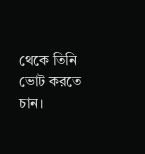থেকে তিনি ভোট করতে চান।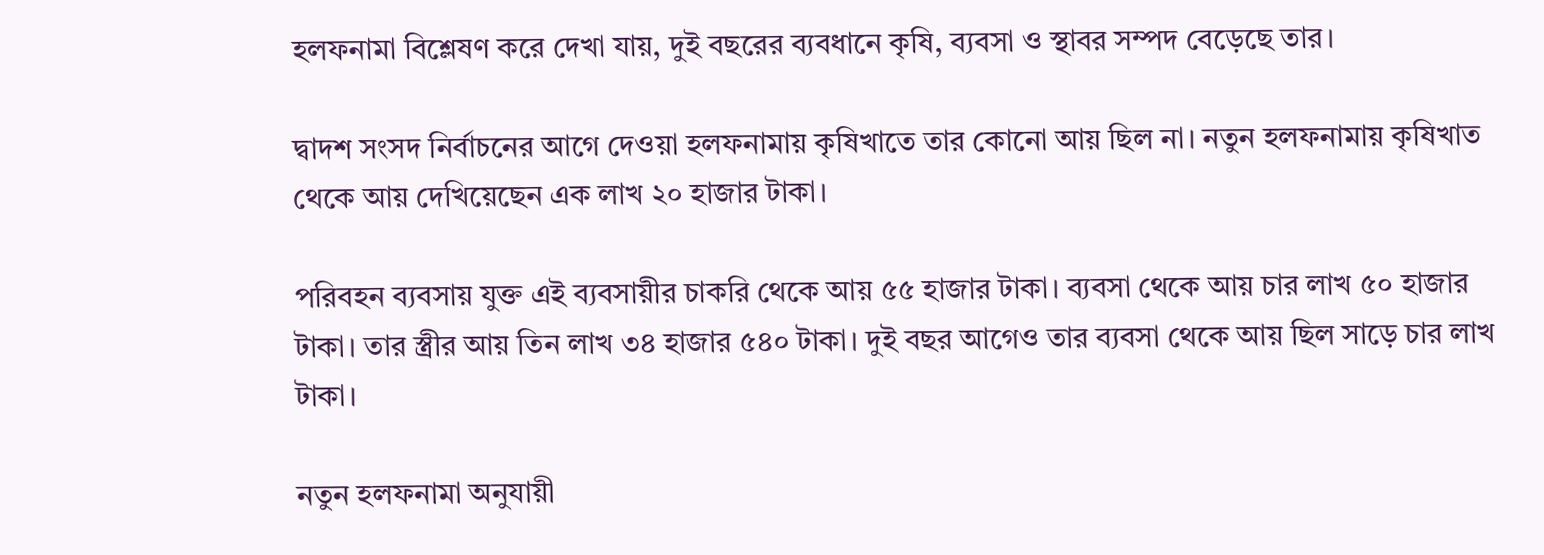হলফনামা বিশ্লেষণ করে দেখা যায়, দুই বছরের ব্যবধানে কৃষি, ব্যবসা ও স্থাবর সম্পদ বেড়েছে তার।

দ্বাদশ সংসদ নির্বাচনের আগে দেওয়া হলফনামায় কৃষিখাতে তার কোনো আয় ছিল না। নতুন হলফনামায় কৃষিখাত থেকে আয় দেখিয়েছেন এক লাখ ২০ হাজার টাকা।

পরিবহন ব্যবসায় যুক্ত এই ব্যবসায়ীর চাকরি থেকে আয় ৫৫ হাজার টাকা। ব্যবসা থেকে আয় চার লাখ ৫০ হাজার টাকা। তার স্ত্রীর আয় তিন লাখ ৩৪ হাজার ৫৪০ টাকা। দুই বছর আগেও তার ব্যবসা থেকে আয় ছিল সাড়ে চার লাখ টাকা।

নতুন হলফনামা অনুযায়ী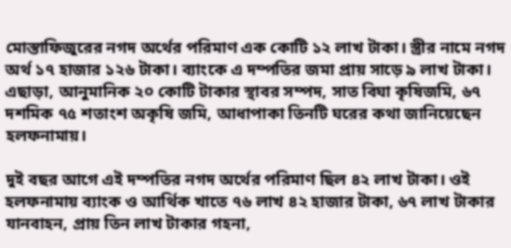মোস্তাফিজুরের নগদ অর্থের পরিমাণ এক কোটি ১২ লাখ টাকা। স্ত্রীর নামে নগদ অর্থ ১৭ হাজার ১২৬ টাকা। ব্যাংকে এ দম্পতির জমা প্রায় সাড়ে ৯ লাখ টাকা। এছাড়া, আনুমানিক ২০ কোটি টাকার স্থাবর সম্পদ, সাত বিঘা কৃষিজমি, ৬৭ দশমিক ৭৫ শতাংশ অকৃষি জমি, আধাপাকা তিনটি ঘরের কথা জানিয়েছেন হলফনামায়।

দুই বছর আগে এই দম্পতির নগদ অর্থের পরিমাণ ছিল ৪২ লাখ টাকা। ওই হলফনামায় ব্যাংক ও আর্থিক খাতে ৭৬ লাখ ৪২ হাজার টাকা, ৬৭ লাখ টাকার যানবাহন, প্রায় তিন লাখ টাকার গহনা,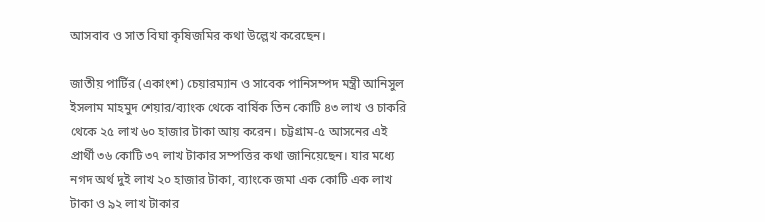আসবাব ও সাত বিঘা কৃষিজমির কথা উল্লেখ করেছেন।

জাতীয় পার্টির (একাংশ) চেয়ারম্যান ও সাবেক পানিসম্পদ মন্ত্রী আনিসুল ইসলাম মাহমুদ শেয়ার/ব্যাংক থেকে বার্ষিক তিন কোটি ৪৩ লাখ ও চাকরি থেকে ২৫ লাখ ৬০ হাজার টাকা আয় করেন। চট্টগ্রাম-৫ আসনের এই প্রার্থী ৩৬ কোটি ৩৭ লাখ টাকার সম্পত্তির কথা জানিয়েছেন। যার মধ্যে নগদ অর্থ দুই লাখ ২০ হাজার টাকা, ব্যাংকে জমা এক কোটি এক লাখ টাকা ও ৯২ লাখ টাকার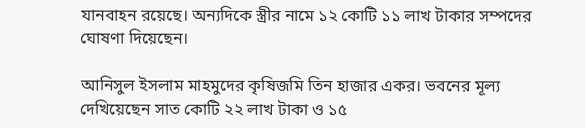যানবাহন রয়েছে। অন্যদিকে স্ত্রীর নামে ১২ কোটি ১১ লাখ টাকার সম্পদের ঘোষণা দিয়েছেন।

আনিসুল ইসলাম মাহমুদের কৃষিজমি তিন হাজার একর। ভবনের মূল্য দেখিয়েছেন সাত কোটি ২২ লাখ টাকা ও ১৫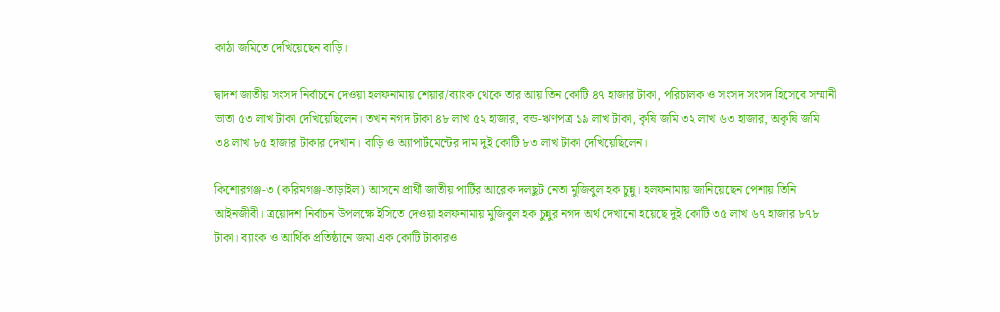কাঠা জমিতে দেখিয়েছেন বাড়ি।

দ্বাদশ জাতীয় সংসদ নির্বাচনে দেওয়া হলফনামায় শেয়ার/ব্যাংক থেকে তার আয় তিন কোটি ৪৭ হাজার টাকা, পরিচালক ও সংসদ সংসদ হিসেবে সম্মানী ভাতা ৫৩ লাখ টাকা দেখিয়েছিলেন। তখন নগদ টাকা ৪৮ লাখ ৫২ হাজার, বন্ড-ঋণপত্র ১৯ লাখ টাকা, কৃষি জমি ৩২ লাখ ৬৩ হাজার, অকৃষি জমি ৩৪ লাখ ৮৫ হাজার টাকার দেখান। বাড়ি ও অ্যাপার্টমেন্টের দাম দুই কোটি ৮৩ লাখ টাকা দেখিয়েছিলেন।

কিশোরগঞ্জ-৩ (করিমগঞ্জ-তাড়াইল) আসনে প্রার্থী জাতীয় পার্টির আরেক দলছুট নেতা মুজিবুল হক চুন্নু। হলফনামায় জানিয়েছেন পেশায় তিনি আইনজীবী। ত্রয়োদশ নির্বাচন উপলক্ষে ইসিতে দেওয়া হলফনামায় মুজিবুল হক চুন্নুর নগদ অর্থ দেখানো হয়েছে দুই কোটি ৩৫ লাখ ৬৭ হাজার ৮৭৮ টাকা। ব্যাংক ও আর্থিক প্রতিষ্ঠানে জমা এক কোটি টাকারও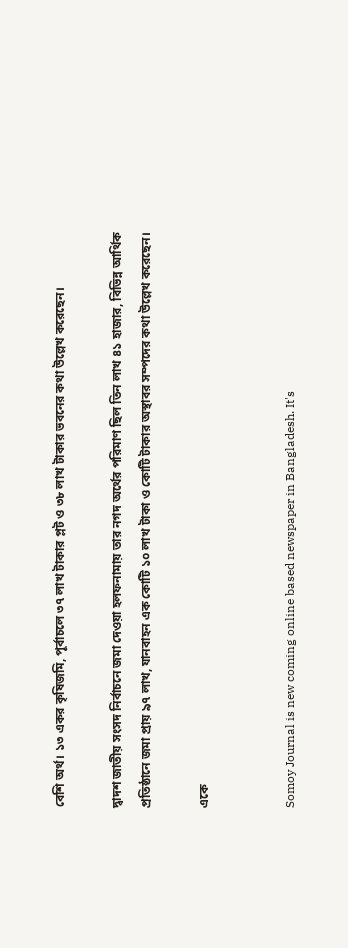বেশি অর্থ। ১৩ একর কৃষিজমি, পূর্বাচলে ৩৭ লাখ টাকার প্লট ও ৩৮ লাখ টাকার ভবনের কথা উল্লেখ করেছেন।

দ্বাদশ জাতীয় সংসদ নির্বাচনে জমা দেওয়া হলফনামায় তার নগদ অর্থের পরিমাণ ছিল তিন লাখ ৪১ হাজার, বিভিন্ন আর্থিক প্রতিষ্ঠানে জমা প্রায় ৯৭ লাখ, যানবাহন এক কোটি ১০ লাখ টাকা ও কোটি টাকার অস্থাবর সম্পদের কথা উল্লেখ করেছেন।

একে


Somoy Journal is new coming online based newspaper in Bangladesh. It's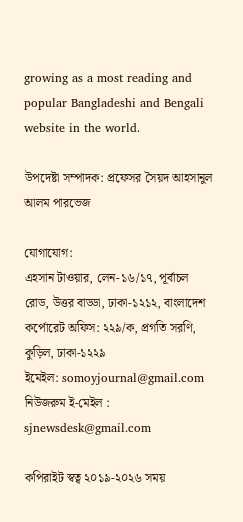growing as a most reading and popular Bangladeshi and Bengali website in the world.

উপদেষ্টা সম্পাদক: প্রফেসর সৈয়দ আহসানুল আলম পারভেজ

যোগাযোগ:
এহসান টাওয়ার, লেন-১৬/১৭, পূর্বাচল রোড, উত্তর বাড্ডা, ঢাকা-১২১২, বাংলাদেশ
কর্পোরেট অফিস: ২২৯/ক, প্রগতি সরণি, কুড়িল, ঢাকা-১২২৯
ইমেইল: somoyjournal@gmail.com
নিউজরুম ই-মেইল : sjnewsdesk@gmail.com

কপিরাইট স্বত্ব ২০১৯-২০২৬ সময়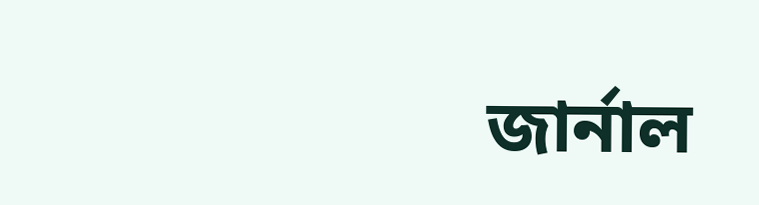জার্নাল